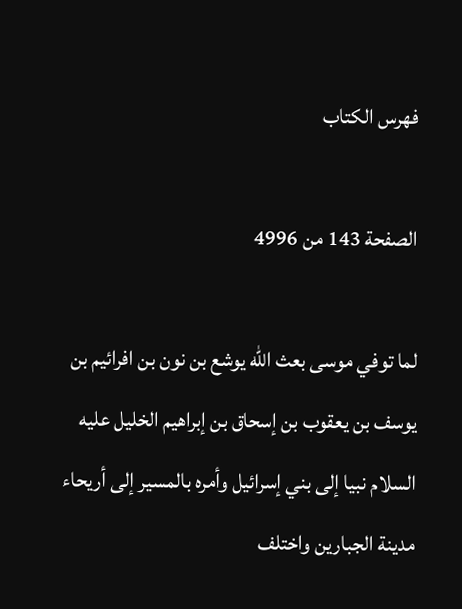فهرس الكتاب

الصفحة 143 من 4996

لما توفي موسى بعث الله يوشع بن نون بن افرائيم بن يوسف بن يعقوب بن إسحاق بن إبراهيم الخليل عليه السلام نبيا إلى بني إسرائيل وأمره بالمسير إلى أريحاء مدينة الجبارين واختلف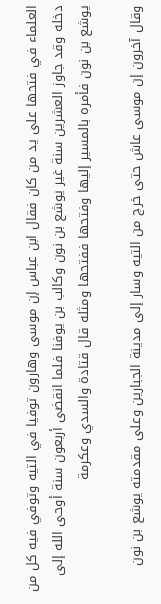العلماء في فتحها على يد من كان فقال ابن عباس إن موسى وهارون توفيا في التيه وتوفي فيه كل من دخله وقد جاوز العشرين سنة غير يوشع بن نون وكالب بن يوفنا فلما انقضى أربعون سنة أوحى الله إلى يوشع بن نون فأمره بالمسير إليها وفتحها ففتحها ومثله قال قتادة والسدي وعكرمة

وقال آخرون إن موسى عاش حتى خرج من التيه وسار إلى مدينة الجبارين وعلى مقدمته يوشع بن نون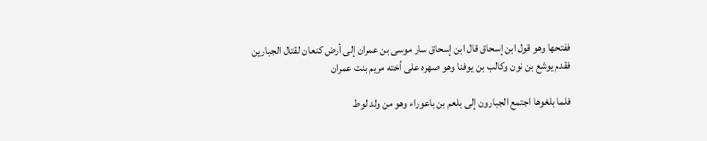ففتحها وهو قول ابن إسحاق قال ابن إسحاق سار موسى بن عمران إلى أرض كنعان لقتال الجبارين فقدم يوشع بن نون وكالب بن يوفنا وهو صهره على أخته مريم بنت عمران

فلما بلغوها اجتمع الجبارون إلى بلعم بن باعوراء وهو من ولد لوط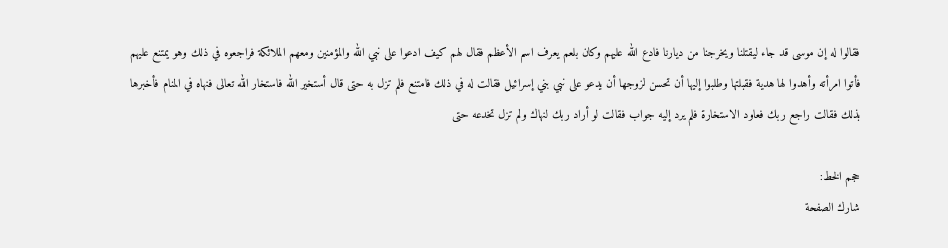فقالوا له إن موسى قد جاء ليقتلنا ويخرجنا من ديارنا فادع الله عليهم وكان بلعم يعرف اسم الأعظم فقال لهم كيف ادعوا على نبي الله والمؤمنين ومعهم الملائكة فراجعوه في ذلك وهو يمتنع عليهم فأتوا امرأته وأهدوا لها هدية فقبلتها وطلبوا إليها أن تحسن لزوجها أن يدعو على نبي بني إسرائيل فقالت له في ذلك فامتنع فلم تزل به حتى قال أستخير الله فاستخار الله تعالى فنهاه في المنام فأخبرها بذلك فقالت راجع ربك فعاود الاستخارة فلم يرد إليه جواب فقالت لو أراد ربك لنهاك ولم تزل تخدعه حتى

حجم الخط:
شارك الصفحة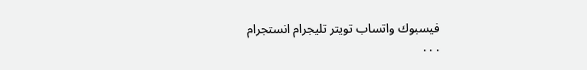فيسبوك واتساب تويتر تليجرام انستجرام
. . .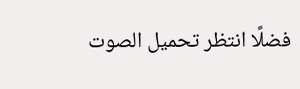فضلًا انتظر تحميل الصوت